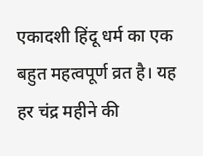एकादशी हिंदू धर्म का एक बहुत महत्वपूर्ण व्रत है। यह हर चंद्र महीने की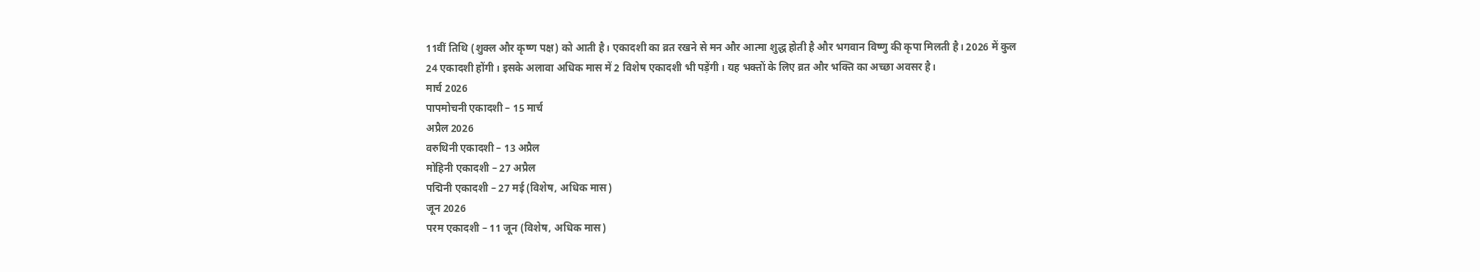11वीं तिथि (शुक्ल और कृष्ण पक्ष) को आती है। एकादशी का व्रत रखने से मन और आत्मा शुद्ध होती है और भगवान विष्णु की कृपा मिलती है। 2026 में कुल 24 एकादशी होंगी। इसके अलावा अधिक मास में 2 विशेष एकादशी भी पड़ेंगी। यह भक्तों के लिए व्रत और भक्ति का अच्छा अवसर है।
मार्च 2026
पापमोचनी एकादशी – 15 मार्च
अप्रैल 2026
वरुथिनी एकादशी – 13 अप्रैल
मोहिनी एकादशी – 27 अप्रैल
पद्मिनी एकादशी – 27 मई (विशेष, अधिक मास)
जून 2026
परम एकादशी – 11 जून (विशेष, अधिक मास)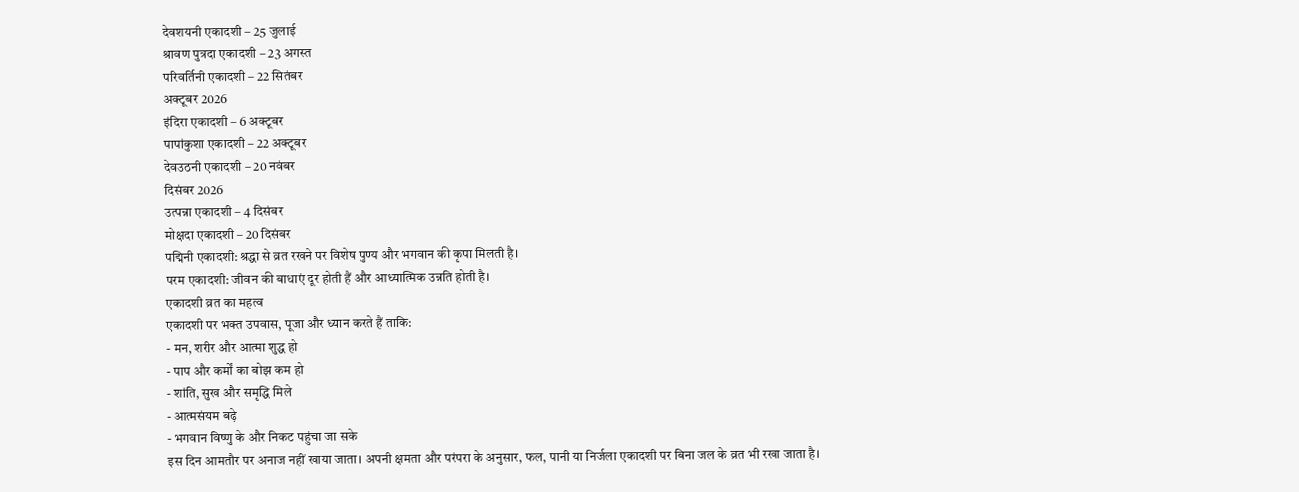देवशयनी एकादशी – 25 जुलाई
श्रावण पुत्रदा एकादशी – 23 अगस्त
परिवर्तिनी एकादशी – 22 सितंबर
अक्टूबर 2026
इंदिरा एकादशी – 6 अक्टूबर
पापांकुशा एकादशी – 22 अक्टूबर
देवउठनी एकादशी – 20 नवंबर
दिसंबर 2026
उत्पन्ना एकादशी – 4 दिसंबर
मोक्षदा एकादशी – 20 दिसंबर
पद्मिनी एकादशी: श्रद्धा से व्रत रखने पर विशेष पुण्य और भगवान की कृपा मिलती है।
परम एकादशी: जीवन की बाधाएं दूर होती हैं और आध्यात्मिक उन्नति होती है।
एकादशी व्रत का महत्व
एकादशी पर भक्त उपवास, पूजा और ध्यान करते हैं ताकि:
- मन, शरीर और आत्मा शुद्ध हो
- पाप और कर्मों का बोझ कम हो
- शांति, सुख और समृद्धि मिले
- आत्मसंयम बढ़े
- भगवान विष्णु के और निकट पहुंचा जा सके
इस दिन आमतौर पर अनाज नहीं खाया जाता। अपनी क्षमता और परंपरा के अनुसार, फल, पानी या निर्जला एकादशी पर बिना जल के व्रत भी रखा जाता है।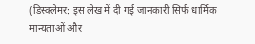(डिस्क्लेमर: इस लेख में दी गई जानकारी सिर्फ धार्मिक मान्यताओं और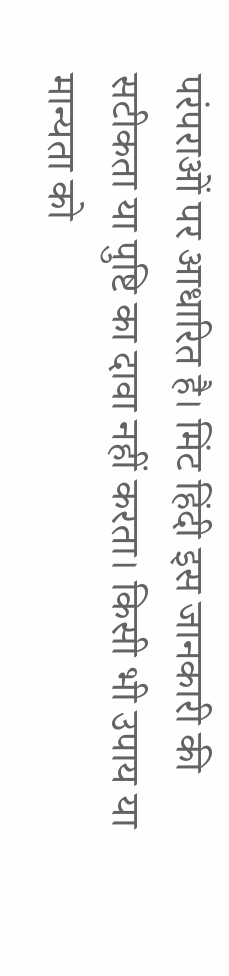परंपराओं पर आधारित है। मिंट हिंदी इस जानकारी की सटीकता या पुष्टि का दावा नहीं करता। किसी भी उपाय या मान्यता को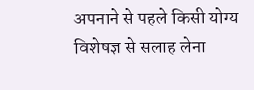अपनाने से पहले किसी योग्य विशेषज्ञ से सलाह लेना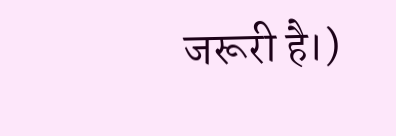जरूरी है।)